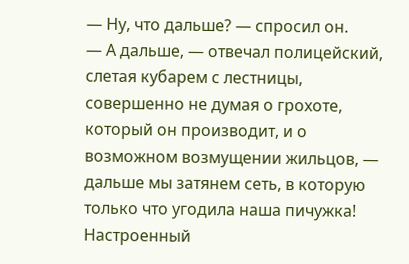— Ну, что дальше? — спросил он.
— А дальше, — отвечал полицейский, слетая кубарем с лестницы, совершенно не думая о грохоте, который он производит, и о возможном возмущении жильцов, — дальше мы затянем сеть, в которую только что угодила наша пичужка!
Настроенный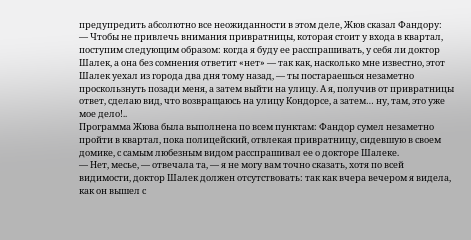предупредить абсолютно все неожиданности в этом деле, Жюв сказал Фандору:
— Чтобы не привлечь внимания привратницы, которая стоит у входа в квартал, поступим следующим образом: когда я буду ее расспрашивать, у себя ли доктор Шалек, а она без сомнения ответит «нет» — так как, насколько мне известно, этот Шалек уехал из города два дня тому назад, — ты постараешься незаметно проскользнуть позади меня, а затем выйти на улицу. А я, получив от привратницы ответ, сделаю вид, что возвращаюсь на улицу Кондорсе, а затем… ну, там, это уже мое дело!..
Программа Жюва была выполнена по всем пунктам: Фандор сумел незаметно пройти в квартал, пока полицейский, отвлекая привратницу, сидевшую в своем домике, с самым любезным видом расспрашивал ее о докторе Шалеке.
— Нет, месье, — отвечала та, — я не могу вам точно сказать, хотя по всей видимости, доктор Шалек должен отсутствовать: так как вчера вечером я видела, как он вышел с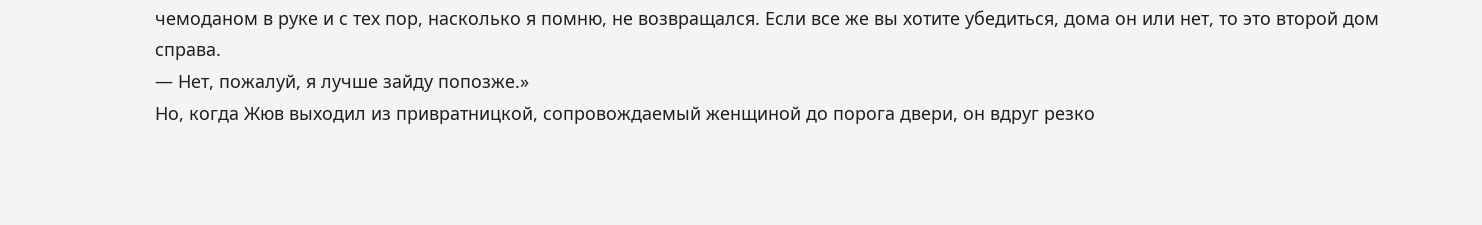чемоданом в руке и с тех пор, насколько я помню, не возвращался. Если все же вы хотите убедиться, дома он или нет, то это второй дом справа.
— Нет, пожалуй, я лучше зайду попозже.»
Но, когда Жюв выходил из привратницкой, сопровождаемый женщиной до порога двери, он вдруг резко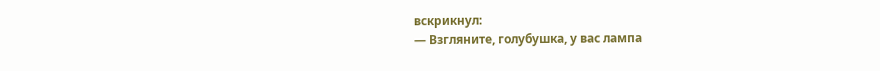вскрикнул:
— Взгляните, голубушка, у вас лампа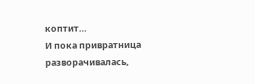коптит…
И пока привратница разворачивалась,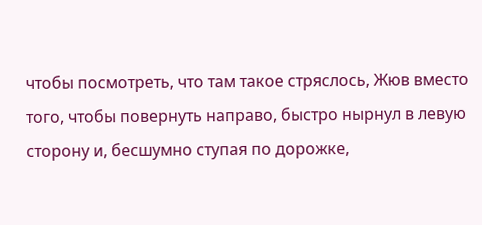чтобы посмотреть, что там такое стряслось, Жюв вместо того, чтобы повернуть направо, быстро нырнул в левую сторону и, бесшумно ступая по дорожке,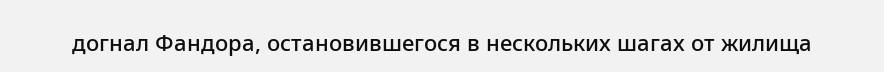догнал Фандора, остановившегося в нескольких шагах от жилища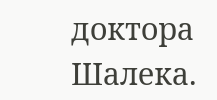доктора Шалека.